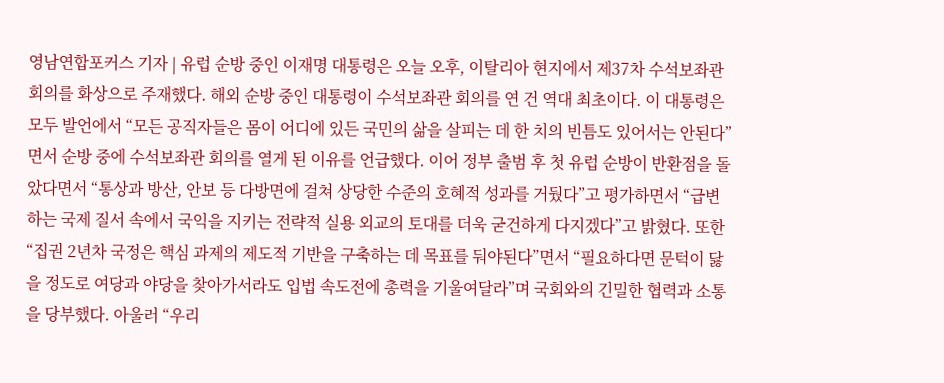영남연합포커스 기자 | 유럽 순방 중인 이재명 대통령은 오늘 오후, 이탈리아 현지에서 제37차 수석보좌관 회의를 화상으로 주재했다. 해외 순방 중인 대통령이 수석보좌관 회의를 연 건 역대 최초이다. 이 대통령은 모두 발언에서 “모든 공직자들은 몸이 어디에 있든 국민의 삶을 살피는 데 한 치의 빈틈도 있어서는 안된다”면서 순방 중에 수석보좌관 회의를 열게 된 이유를 언급했다. 이어 정부 출범 후 첫 유럽 순방이 반환점을 돌았다면서 “통상과 방산, 안보 등 다방면에 걸쳐 상당한 수준의 호혜적 성과를 거뒀다”고 평가하면서 “급변하는 국제 질서 속에서 국익을 지키는 전략적 실용 외교의 토대를 더욱 굳건하게 다지겠다”고 밝혔다. 또한 “집권 2년차 국정은 핵심 과제의 제도적 기반을 구축하는 데 목표를 둬야된다”면서 “필요하다면 문턱이 닳을 정도로 여당과 야당을 찾아가서라도 입법 속도전에 총력을 기울여달라”며 국회와의 긴밀한 협력과 소통을 당부했다. 아울러 “우리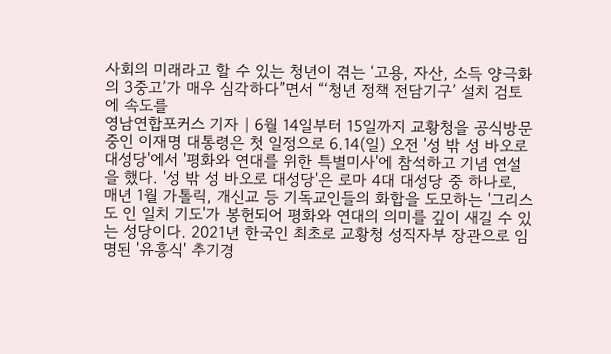사회의 미래라고 할 수 있는 청년이 겪는 ‘고용, 자산, 소득 양극화의 3중고’가 매우 심각하다”면서 “‘청년 정책 전담기구’ 설치 검토에 속도를
영남연합포커스 기자 | 6월 14일부터 15일까지 교황청을 공식방문 중인 이재명 대통령은 첫 일정으로 6.14(일) 오전 '성 밖 성 바오로 대성당'에서 '평화와 연대를 위한 특별미사'에 참석하고 기념 연설을 했다. '성 밖 성 바오로 대성당'은 로마 4대 대성당 중 하나로, 매년 1월 가톨릭, 개신교 등 기독교인들의 화합을 도모하는 '그리스도 인 일치 기도'가 봉헌되어 평화와 연대의 의미를 깊이 새길 수 있는 성당이다. 2021년 한국인 최초로 교황청 성직자부 장관으로 임명된 '유흥식' 추기경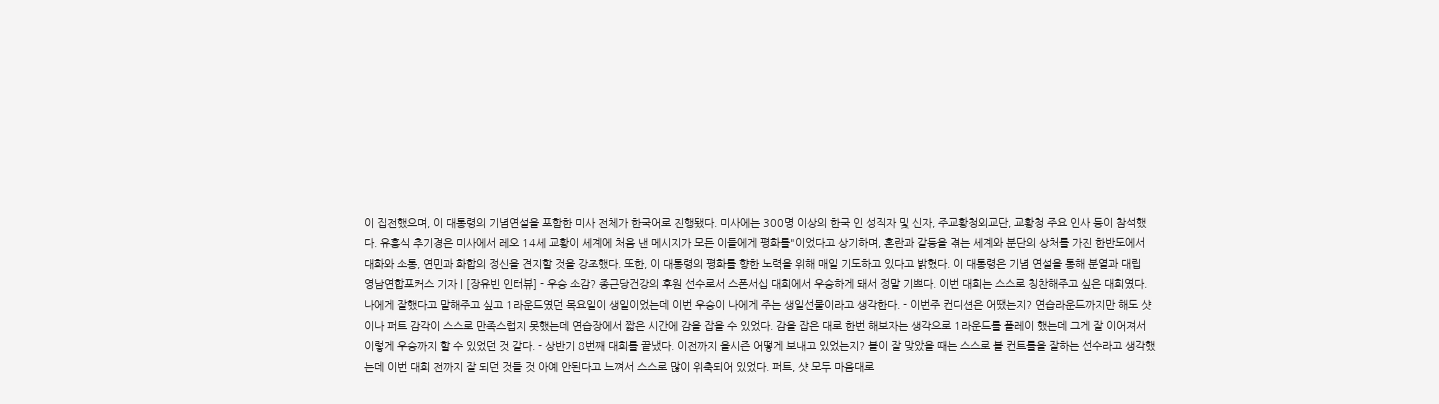이 집전했으며, 이 대통령의 기념연설을 포함한 미사 전체가 한국어로 진행됐다. 미사에는 300명 이상의 한국 인 성직자 및 신자, 주교황청외교단, 교황청 주요 인사 등이 참석했다. 유흥식 추기경은 미사에서 레오 14세 교황이 세계에 처음 낸 메시지가 모든 이들에게 평화를"이었다고 상기하며, 혼란과 갈등을 겪는 세계와 분단의 상처를 가진 한반도에서 대화와 소통, 연민과 화합의 정신을 견지할 것을 강조했다. 또한, 이 대통령의 평화를 향한 노력을 위해 매일 기도하고 있다고 밝혔다. 이 대통령은 기념 연설을 통해 분열과 대립
영남연합포커스 기자 | [장유빈 인터뷰] - 우승 소감? 종근당건강의 후원 선수로서 스폰서십 대회에서 우승하게 돼서 정말 기쁘다. 이번 대회는 스스로 칭찬해주고 싶은 대회였다. 나에게 잘했다고 말해주고 싶고 1라운드였던 목요일이 생일이었는데 이번 우승이 나에게 주는 생일선물이라고 생각한다. - 이번주 컨디션은 어땠는지? 연습라운드까지만 해도 샷이나 퍼트 감각이 스스로 만족스럽지 못했는데 연습장에서 짧은 시간에 감을 잡을 수 있었다. 감을 잡은 대로 한번 해보자는 생각으로 1라운드를 플레이 했는데 그게 잘 이어져서 이렇게 우승까지 할 수 있었던 것 같다. - 상반기 8번째 대회를 끝냈다. 이전까지 올시즌 어떻게 보내고 있었는지? 볼이 잘 맞았을 때는 스스로 볼 컨트롤을 잘하는 선수라고 생각했는데 이번 대회 전까지 잘 되던 것들 것 아예 안된다고 느껴서 스스로 많이 위축되어 있었다. 퍼트, 샷 모두 마음대로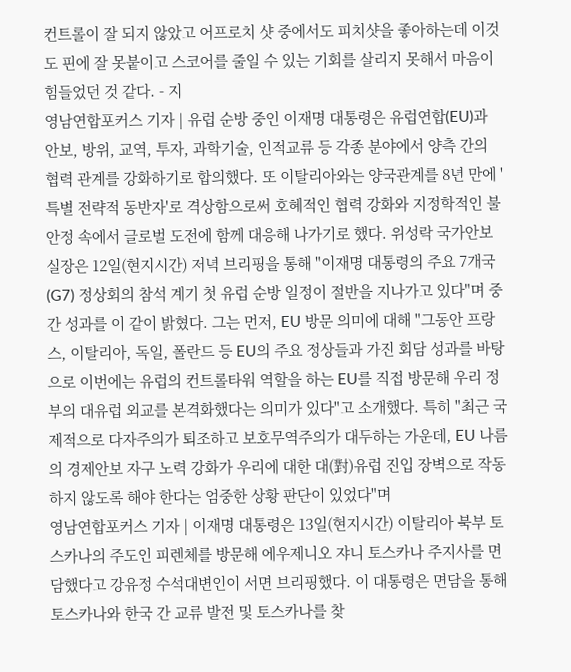컨트롤이 잘 되지 않았고 어프로치 샷 중에서도 피치샷을 좋아하는데 이것도 핀에 잘 못붙이고 스코어를 줄일 수 있는 기회를 살리지 못해서 마음이 힘들었던 것 같다. - 지
영남연합포커스 기자 | 유럽 순방 중인 이재명 대통령은 유럽연합(EU)과 안보, 방위, 교역, 투자, 과학기술, 인적교류 등 각종 분야에서 양측 간의 협력 관계를 강화하기로 합의했다. 또 이탈리아와는 양국관계를 8년 만에 '특별 전략적 동반자'로 격상함으로써 호혜적인 협력 강화와 지정학적인 불안정 속에서 글로벌 도전에 함께 대응해 나가기로 했다. 위성락 국가안보실장은 12일(현지시간) 저녁 브리핑을 통해 "이재명 대통령의 주요 7개국(G7) 정상회의 참석 계기 첫 유럽 순방 일정이 절반을 지나가고 있다"며 중간 성과를 이 같이 밝혔다. 그는 먼저, EU 방문 의미에 대해 "그동안 프랑스, 이탈리아, 독일, 폴란드 등 EU의 주요 정상들과 가진 회담 성과를 바탕으로 이번에는 유럽의 컨트롤타워 역할을 하는 EU를 직접 방문해 우리 정부의 대유럽 외교를 본격화했다는 의미가 있다"고 소개했다. 특히 "최근 국제적으로 다자주의가 퇴조하고 보호무역주의가 대두하는 가운데, EU 나름의 경제안보 자구 노력 강화가 우리에 대한 대(對)유럽 진입 장벽으로 작동하지 않도록 해야 한다는 엄중한 상황 판단이 있었다"며
영남연합포커스 기자 | 이재명 대통령은 13일(현지시간) 이탈리아 북부 토스카나의 주도인 피렌체를 방문해 에우제니오 쟈니 토스카나 주지사를 면담했다고 강유정 수석대변인이 서면 브리핑했다. 이 대통령은 면담을 통해 토스카나와 한국 간 교류 발전 및 토스카나를 찾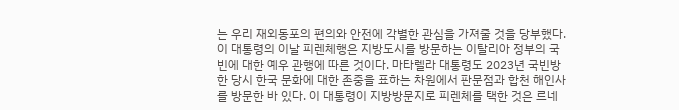는 우리 재외동포의 편의와 안전에 각별한 관심을 가져줄 것을 당부했다. 이 대통령의 이날 피렌체행은 지방도시를 방문하는 이탈리아 정부의 국빈에 대한 예우 관행에 따른 것이다. 마타렐라 대통령도 2023년 국빈방한 당시 한국 문화에 대한 존중을 표하는 차원에서 판문점과 합천 해인사를 방문한 바 있다. 이 대통령이 지방방문지로 피렌체를 택한 것은 르네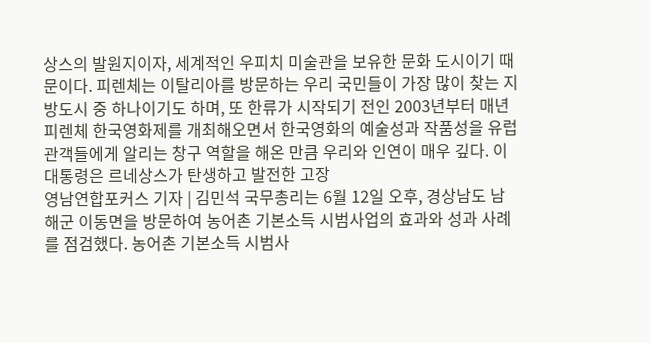상스의 발원지이자, 세계적인 우피치 미술관을 보유한 문화 도시이기 때문이다. 피렌체는 이탈리아를 방문하는 우리 국민들이 가장 많이 찾는 지방도시 중 하나이기도 하며, 또 한류가 시작되기 전인 2003년부터 매년 피렌체 한국영화제를 개최해오면서 한국영화의 예술성과 작품성을 유럽 관객들에게 알리는 창구 역할을 해온 만큼 우리와 인연이 매우 깊다. 이 대통령은 르네상스가 탄생하고 발전한 고장
영남연합포커스 기자 | 김민석 국무총리는 6월 12일 오후, 경상남도 남해군 이동면을 방문하여 농어촌 기본소득 시범사업의 효과와 성과 사례를 점검했다. 농어촌 기본소득 시범사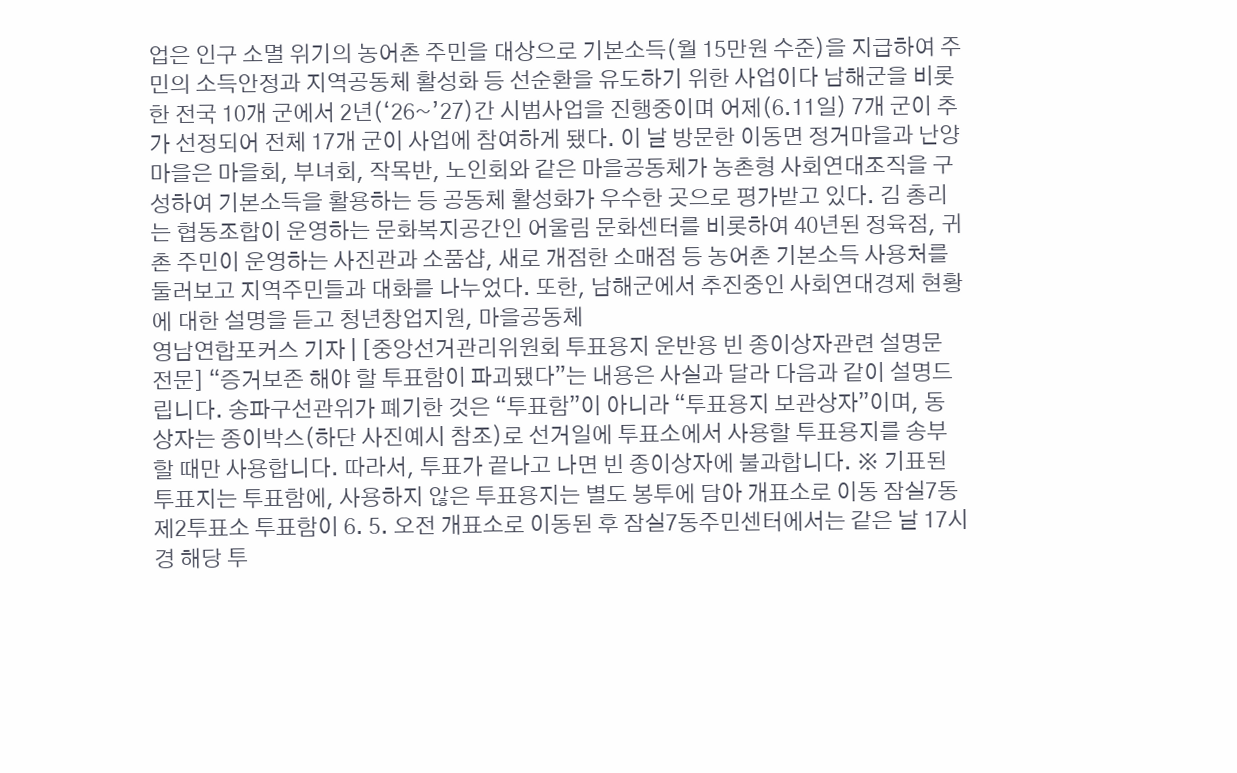업은 인구 소멸 위기의 농어촌 주민을 대상으로 기본소득(월 15만원 수준)을 지급하여 주민의 소득안정과 지역공동체 활성화 등 선순환을 유도하기 위한 사업이다 남해군을 비롯한 전국 10개 군에서 2년(‘26~’27)간 시범사업을 진행중이며 어제(6.11일) 7개 군이 추가 선정되어 전체 17개 군이 사업에 참여하게 됐다. 이 날 방문한 이동면 정거마을과 난양마을은 마을회, 부녀회, 작목반, 노인회와 같은 마을공동체가 농촌형 사회연대조직을 구성하여 기본소득을 활용하는 등 공동체 활성화가 우수한 곳으로 평가받고 있다. 김 총리는 협동조합이 운영하는 문화복지공간인 어울림 문화센터를 비롯하여 40년된 정육점, 귀촌 주민이 운영하는 사진관과 소품샵, 새로 개점한 소매점 등 농어촌 기본소득 사용처를 둘러보고 지역주민들과 대화를 나누었다. 또한, 남해군에서 추진중인 사회연대경제 현황에 대한 설명을 듣고 청년창업지원, 마을공동체
영남연합포커스 기자 | [중앙선거관리위원회 투표용지 운반용 빈 종이상자관련 설명문 전문] “증거보존 해야 할 투표함이 파괴됐다”는 내용은 사실과 달라 다음과 같이 설명드립니다. 송파구선관위가 폐기한 것은 “투표함”이 아니라 “투표용지 보관상자”이며, 동 상자는 종이박스(하단 사진예시 참조)로 선거일에 투표소에서 사용할 투표용지를 송부할 때만 사용합니다. 따라서, 투표가 끝나고 나면 빈 종이상자에 불과합니다. ※ 기표된 투표지는 투표함에, 사용하지 않은 투표용지는 별도 봉투에 담아 개표소로 이동 잠실7동제2투표소 투표함이 6. 5. 오전 개표소로 이동된 후 잠실7동주민센터에서는 같은 날 17시경 해당 투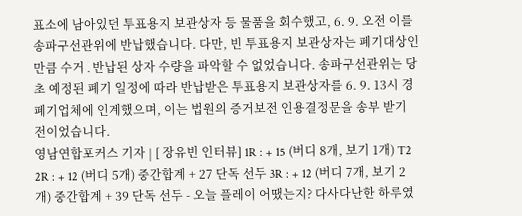표소에 남아있던 투표용지 보관상자 등 물품을 회수했고, 6. 9. 오전 이를 송파구선관위에 반납했습니다. 다만, 빈 투표용지 보관상자는 폐기대상인 만큼 수거․반납된 상자 수량을 파악할 수 없었습니다. 송파구선관위는 당초 예정된 폐기 일정에 따라 반납받은 투표용지 보관상자를 6. 9. 13시 경 폐기업체에 인계했으며, 이는 법원의 증거보전 인용결정문을 송부 받기 전이었습니다.
영남연합포커스 기자 | [ 장유빈 인터뷰] 1R : + 15 (버디 8개, 보기 1개) T2 2R : + 12 (버디 5개) 중간합계 + 27 단독 선두 3R : + 12 (버디 7개, 보기 2개) 중간합계 + 39 단독 선두 - 오늘 플레이 어땠는지? 다사다난한 하루였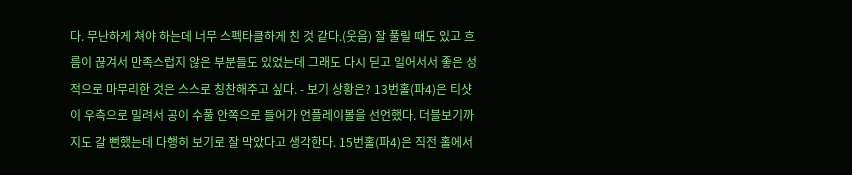다. 무난하게 쳐야 하는데 너무 스펙타클하게 친 것 같다.(웃음) 잘 풀릴 때도 있고 흐름이 끊겨서 만족스럽지 않은 부분들도 있었는데 그래도 다시 딛고 일어서서 좋은 성적으로 마무리한 것은 스스로 칭찬해주고 싶다. - 보기 상황은? 13번홀(파4)은 티샷이 우측으로 밀려서 공이 수풀 안쪽으로 들어가 언플레이볼을 선언했다. 더블보기까지도 갈 뻔했는데 다행히 보기로 잘 막았다고 생각한다. 15번홀(파4)은 직전 홀에서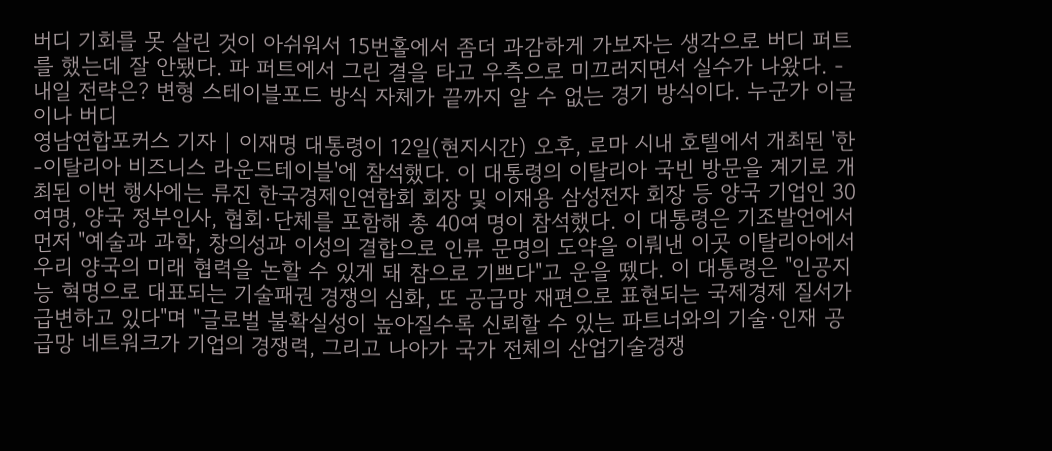버디 기회를 못 살린 것이 아쉬워서 15번홀에서 좀더 과감하게 가보자는 생각으로 버디 퍼트를 했는데 잘 안됐다. 파 퍼트에서 그린 결을 타고 우측으로 미끄러지면서 실수가 나왔다. - 내일 전략은? 변형 스테이블포드 방식 자체가 끝까지 알 수 없는 경기 방식이다. 누군가 이글이나 버디
영남연합포커스 기자 | 이재명 대통령이 12일(현지시간) 오후, 로마 시내 호텔에서 개최된 '한-이탈리아 비즈니스 라운드테이블'에 참석했다. 이 대통령의 이탈리아 국빈 방문을 계기로 개최된 이번 행사에는 류진 한국경제인연합회 회장 및 이재용 삼성전자 회장 등 양국 기업인 30여명, 양국 정부인사, 협회·단체를 포함해 총 40여 명이 참석했다. 이 대통령은 기조발언에서 먼저 "예술과 과학, 창의성과 이성의 결합으로 인류 문명의 도약을 이뤄낸 이곳 이탈리아에서 우리 양국의 미래 협력을 논할 수 있게 돼 참으로 기쁘다"고 운을 뗐다. 이 대통령은 "인공지능 혁명으로 대표되는 기술패권 경쟁의 심화, 또 공급망 재편으로 표현되는 국제경제 질서가 급변하고 있다"며 "글로벌 불확실성이 높아질수록 신뢰할 수 있는 파트너와의 기술·인재 공급망 네트워크가 기업의 경쟁력, 그리고 나아가 국가 전체의 산업기술경쟁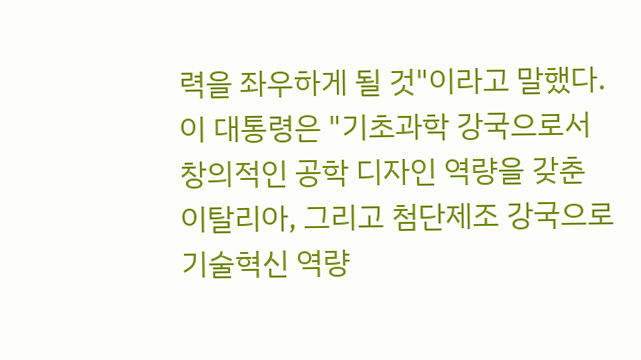력을 좌우하게 될 것"이라고 말했다. 이 대통령은 "기초과학 강국으로서 창의적인 공학 디자인 역량을 갖춘 이탈리아, 그리고 첨단제조 강국으로 기술혁신 역량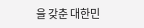을 갖춘 대한민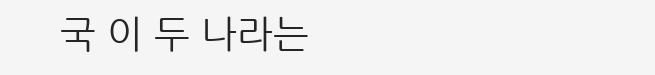국 이 두 나라는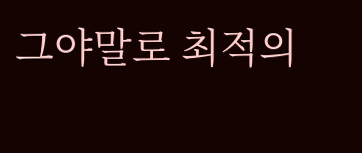그야말로 최적의